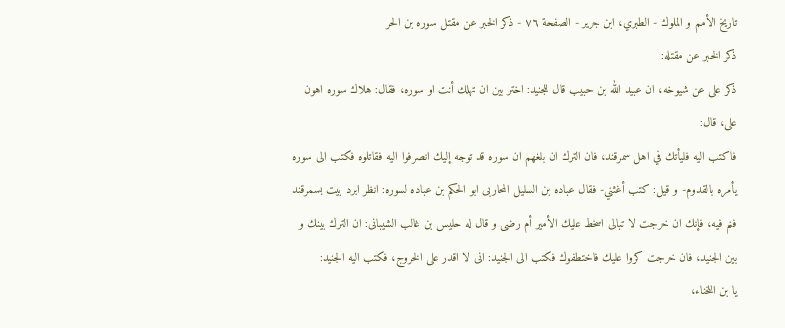تاريخ الأمم و الملوك - الطبري، ابن جرير - الصفحة ٧٦ - ذكر الخبر عن مقتل سوره بن الحر
ذكر الخبر عن مقتله:
ذكر على عن شيوخه، ان عبيد الله بن حبيب قال للجنيد: اختر بين ان تهلك أنت او سوره، فقال: هلاك سوره اهون على، قال:
فاكتب اليه فليأتك في اهل سمرقند، فان الترك ان بلغهم ان سوره قد توجه إليك انصرفوا اليه فقاتلوه فكتب الى سوره يأمره بالقدوم- و قيل: كتب أغثني- فقال عباده بن السليل المحاربى ابو الحكم بن عباده لسوره: انظر ابرد بيت بسمرقند فنم فيه، فإنك ان خرجت لا تبالى اسخط عليك الأمير أم رضى و قال له حليس بن غالب الشيبانى: ان الترك بينك و بين الجنيد، فان خرجت كروا عليك فاختطفوك فكتب الى الجنيد: انى لا اقدر على الخروج، فكتب اليه الجنيد:
يا بن اللخناء،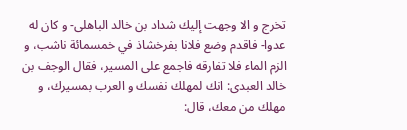تخرج و الا وجهت إليك شداد بن خالد الباهلى- و كان له عدوا- فاقدم وضع فلانا بفرخشاذ في خمسمائة ناشب، و الزم الماء فلا تفارقه فاجمع على المسير، فقال الوجف بن خالد العبدى: انك لمهلك نفسك و العرب بمسيرك، و مهلك من معك، قال: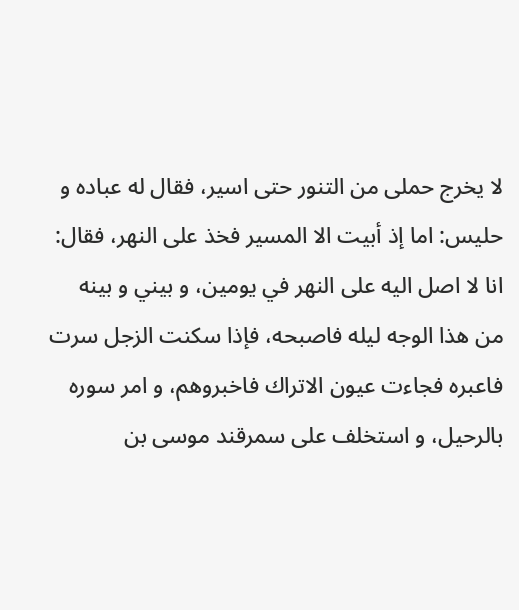لا يخرج حملى من التنور حتى اسير، فقال له عباده و حليس: اما إذ أبيت الا المسير فخذ على النهر، فقال: انا لا اصل اليه على النهر في يومين، و بيني و بينه من هذا الوجه ليله فاصبحه، فإذا سكنت الزجل سرت فاعبره فجاءت عيون الاتراك فاخبروهم، و امر سوره بالرحيل، و استخلف على سمرقند موسى بن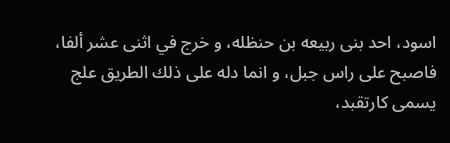اسود، احد بنى ربيعه بن حنظله، و خرج في اثنى عشر ألفا، فاصبح على راس جبل، و انما دله على ذلك الطريق علج يسمى كارتقبد،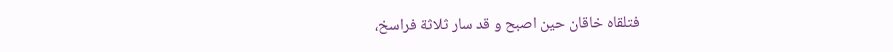فتلقاه خاقان حين اصبح و قد سار ثلاثة فراسخ،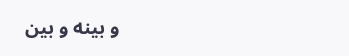و بينه و بين